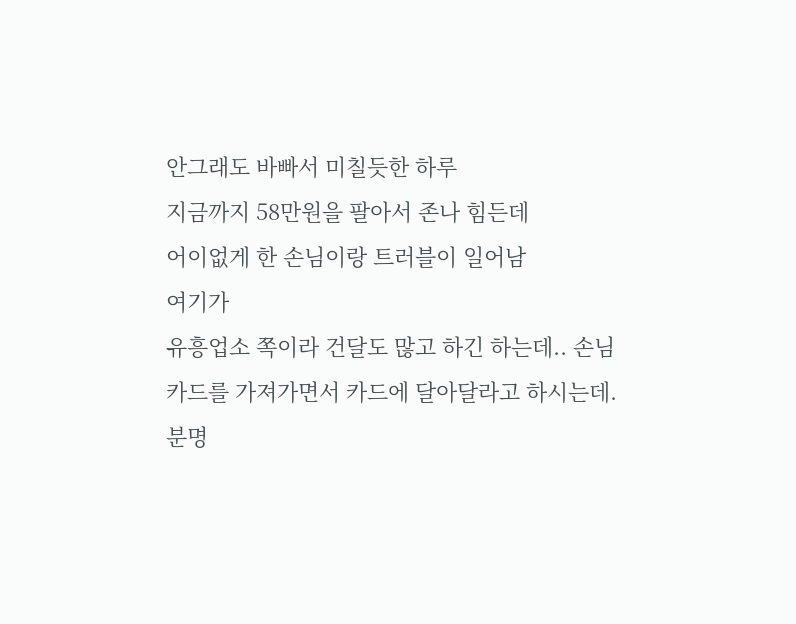안그래도 바빠서 미칠듯한 하루
지금까지 58만원을 팔아서 존나 힘든데
어이없게 한 손님이랑 트러블이 일어남
여기가
유흥업소 쪽이라 건달도 많고 하긴 하는데.. 손님 카드를 가져가면서 카드에 달아달라고 하시는데.
분명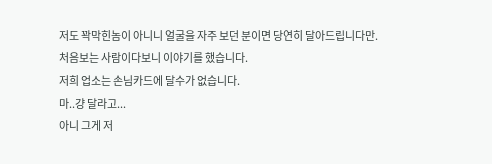저도 꽉막힌놈이 아니니 얼굴을 자주 보던 분이면 당연히 달아드립니다만.
처음보는 사람이다보니 이야기를 했습니다.
저희 업소는 손님카드에 달수가 없습니다.
마..걍 달라고...
아니 그게 저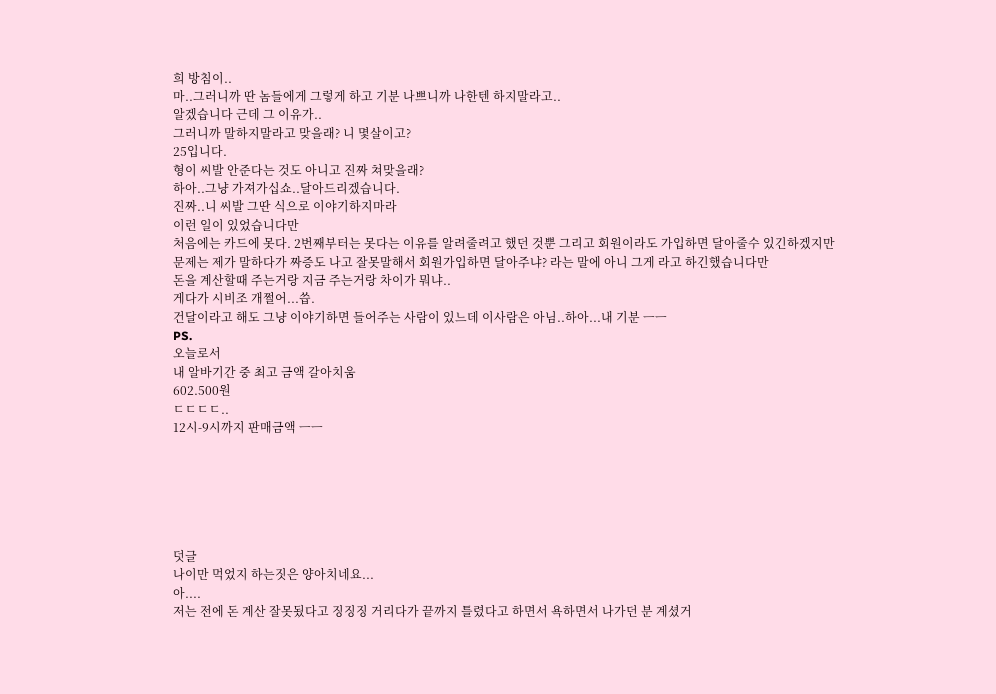희 방침이..
마..그러니까 딴 놈들에게 그렇게 하고 기분 나쁘니까 나한텐 하지말라고..
알겠습니다 근데 그 이유가..
그러니까 말하지말라고 맞을래? 니 몇살이고?
25입니다.
형이 씨발 안준다는 것도 아니고 진짜 쳐맞을래?
하아..그냥 가져가십쇼..달아드리겠습니다.
진짜..니 씨발 그딴 식으로 이야기하지마라
이런 일이 있었습니다만
처음에는 카드에 못다. 2번째부터는 못다는 이유를 알려줄려고 했던 것뿐 그리고 회원이라도 가입하면 달아줄수 있긴하겠지만
문제는 제가 말하다가 짜증도 나고 잘못말해서 회원가입하면 달아주냐? 라는 말에 아니 그게 라고 하긴했습니다만
돈을 계산할때 주는거랑 지금 주는거랑 차이가 뭐냐..
게다가 시비조 개쩔어...씁.
건달이라고 해도 그냥 이야기하면 들어주는 사람이 있느데 이사람은 아님..하아...내 기분 ㅡㅡ
PS.
오늘로서
내 알바기간 중 최고 금액 갈아치움
602.500원
ㄷㄷㄷㄷ..
12시-9시까지 판매금액 ㅡㅡ






덧글
나이만 먹었지 하는짓은 양아치네요...
아....
저는 전에 돈 계산 잘못됬다고 징징징 거리다가 끝까지 틀렸다고 하면서 욕하면서 나가던 분 계셨거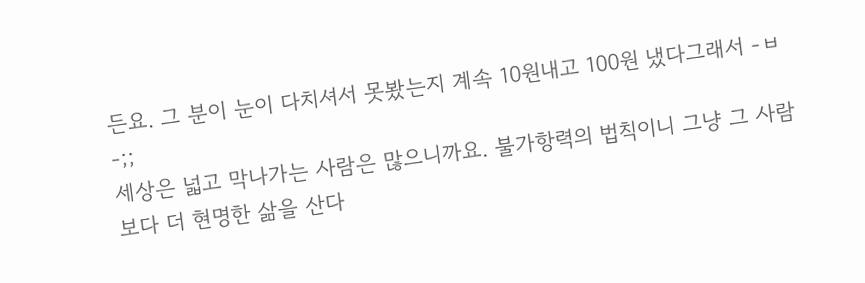든요. 그 분이 눈이 다치셔서 못봤는지 계속 10원내고 100원 냈다그래서 -ㅂ-;;
세상은 넓고 막나가는 사람은 많으니까요. 불가항력의 법칙이니 그냥 그 사람보다 더 현명한 삶을 산다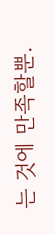는 것에 만족할뿐.